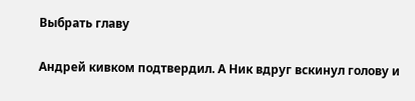Выбрать главу

Андрей кивком подтвердил. А Ник вдруг вскинул голову и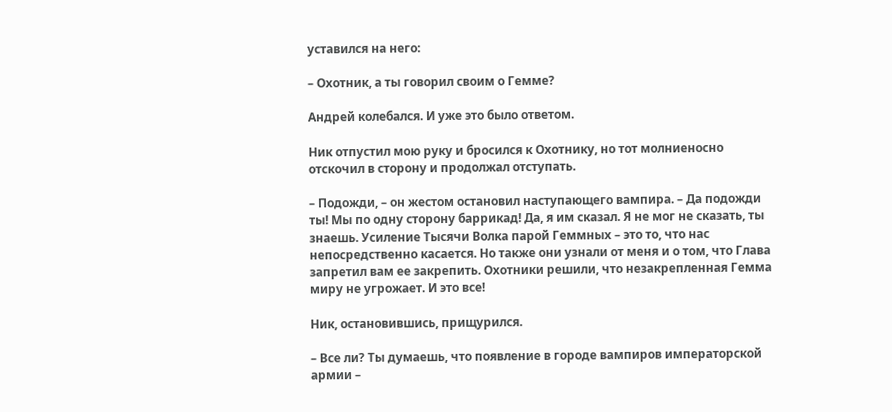уставился на него:

– Охотник, а ты говорил своим о Гемме?

Андрей колебался. И уже это было ответом.

Ник отпустил мою руку и бросился к Охотнику, но тот молниеносно отскочил в сторону и продолжал отступать.

– Подожди, – он жестом остановил наступающего вампира. – Да подожди ты! Мы по одну сторону баррикад! Да, я им сказал. Я не мог не сказать, ты знаешь. Усиление Тысячи Волка парой Геммных – это то, что нас непосредственно касается. Но также они узнали от меня и о том, что Глава запретил вам ее закрепить. Охотники решили, что незакрепленная Гемма миру не угрожает. И это все!

Ник, остановившись, прищурился.

– Все ли? Ты думаешь, что появление в городе вампиров императорской армии –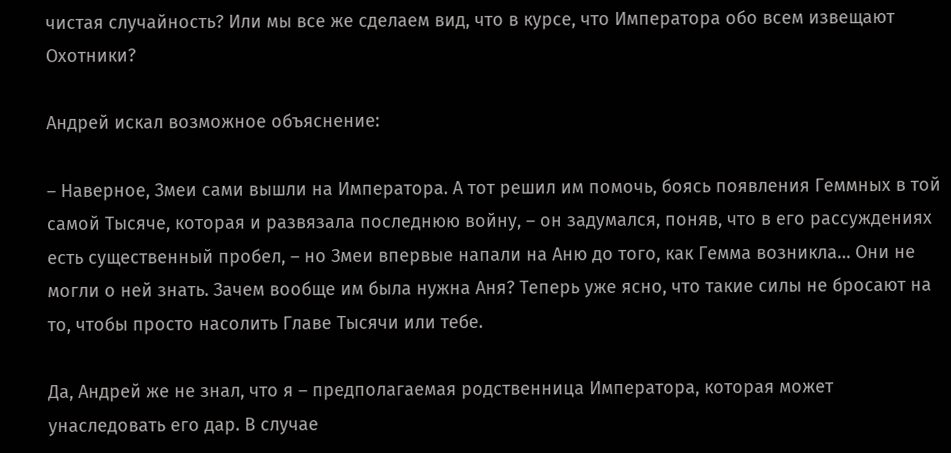чистая случайность? Или мы все же сделаем вид, что в курсе, что Императора обо всем извещают Охотники?

Андрей искал возможное объяснение:

– Наверное, Змеи сами вышли на Императора. А тот решил им помочь, боясь появления Геммных в той самой Тысяче, которая и развязала последнюю войну, – он задумался, поняв, что в его рассуждениях есть существенный пробел, – но Змеи впервые напали на Аню до того, как Гемма возникла… Они не могли о ней знать. Зачем вообще им была нужна Аня? Теперь уже ясно, что такие силы не бросают на то, чтобы просто насолить Главе Тысячи или тебе.

Да, Андрей же не знал, что я – предполагаемая родственница Императора, которая может унаследовать его дар. В случае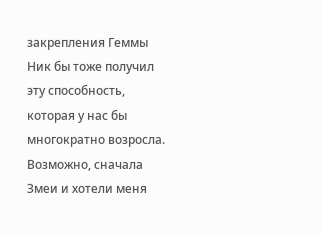закрепления Геммы Ник бы тоже получил эту способность, которая у нас бы многократно возросла. Возможно, сначала Змеи и хотели меня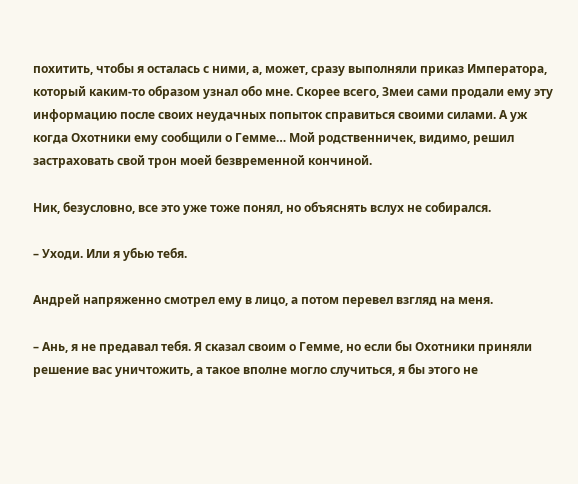похитить, чтобы я осталась с ними, а, может, сразу выполняли приказ Императора, который каким-то образом узнал обо мне. Скорее всего, Змеи сами продали ему эту информацию после своих неудачных попыток справиться своими силами. А уж когда Охотники ему сообщили о Гемме… Мой родственничек, видимо, решил застраховать свой трон моей безвременной кончиной.

Ник, безусловно, все это уже тоже понял, но объяснять вслух не собирался.

– Уходи. Или я убью тебя.

Андрей напряженно смотрел ему в лицо, а потом перевел взгляд на меня.

– Ань, я не предавал тебя. Я сказал своим о Гемме, но если бы Охотники приняли решение вас уничтожить, а такое вполне могло случиться, я бы этого не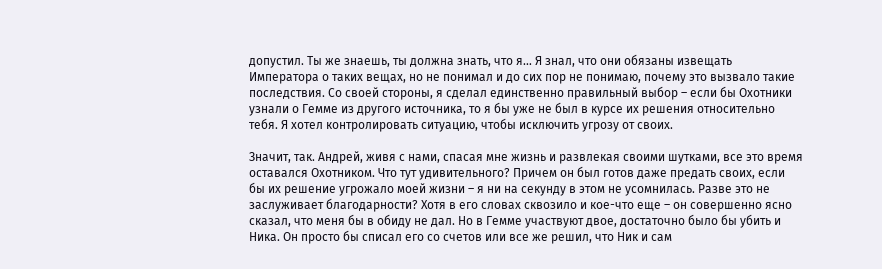допустил. Ты же знаешь, ты должна знать, что я… Я знал, что они обязаны извещать Императора о таких вещах, но не понимал и до сих пор не понимаю, почему это вызвало такие последствия. Со своей стороны, я сделал единственно правильный выбор – если бы Охотники узнали о Гемме из другого источника, то я бы уже не был в курсе их решения относительно тебя. Я хотел контролировать ситуацию, чтобы исключить угрозу от своих.

Значит, так. Андрей, живя с нами, спасая мне жизнь и развлекая своими шутками, все это время оставался Охотником. Что тут удивительного? Причем он был готов даже предать своих, если бы их решение угрожало моей жизни – я ни на секунду в этом не усомнилась. Разве это не заслуживает благодарности? Хотя в его словах сквозило и кое-что еще – он совершенно ясно сказал, что меня бы в обиду не дал. Но в Гемме участвуют двое, достаточно было бы убить и Ника. Он просто бы списал его со счетов или все же решил, что Ник и сам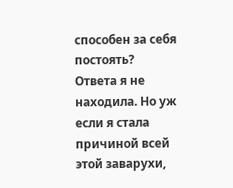способен за себя постоять? Ответа я не находила. Но уж если я стала причиной всей этой заварухи,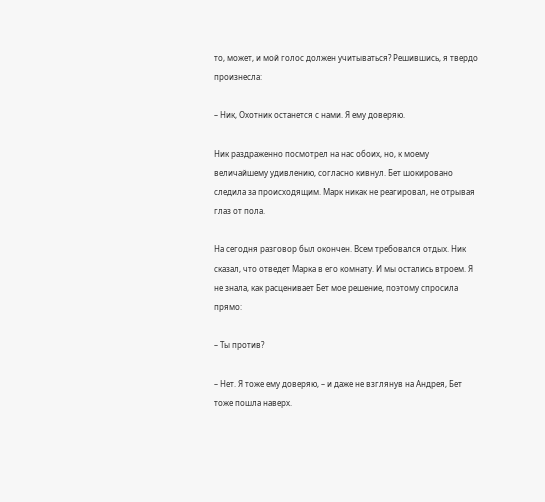то, может, и мой голос должен учитываться? Решившись, я твердо произнесла:

– Ник, Охотник останется с нами. Я ему доверяю.

Ник раздраженно посмотрел на нас обоих, но, к моему величайшему удивлению, согласно кивнул. Бет шокировано следила за происходящим. Марк никак не реагировал, не отрывая глаз от пола.

На сегодня разговор был окончен. Всем требовался отдых. Ник сказал, что отведет Марка в его комнату. И мы остались втроем. Я не знала, как расценивает Бет мое решение, поэтому спросила прямо:

– Ты против?

– Нет. Я тоже ему доверяю, – и даже не взглянув на Андрея, Бет тоже пошла наверх.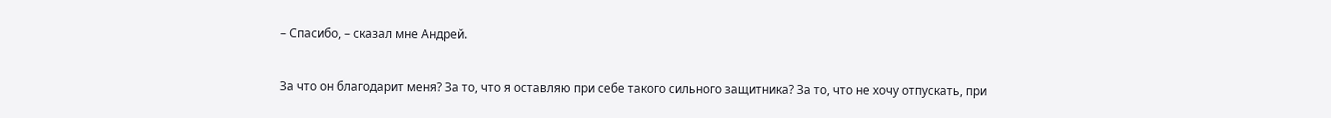– Спасибо, – сказал мне Андрей.

За что он благодарит меня? За то, что я оставляю при себе такого сильного защитника? За то, что не хочу отпускать, при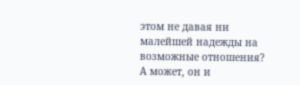этом не давая ни малейшей надежды на возможные отношения? А может, он и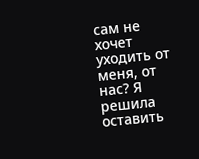сам не хочет уходить от меня, от нас? Я решила оставить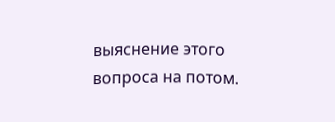выяснение этого вопроса на потом.